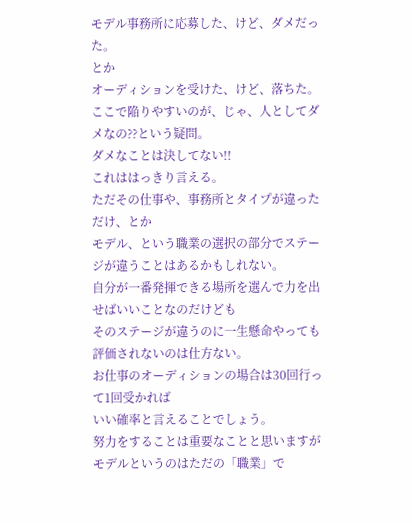モデル事務所に応募した、けど、ダメだった。
とか
オーディションを受けた、けど、落ちた。
ここで陥りやすいのが、じゃ、人としてダメなの??という疑問。
ダメなことは決してない!!
これははっきり言える。
ただその仕事や、事務所とタイプが違っただけ、とか
モデル、という職業の選択の部分でステージが違うことはあるかもしれない。
自分が一番発揮できる場所を選んで力を出せばいいことなのだけども
そのステージが違うのに一生懸命やっても評価されないのは仕方ない。
お仕事のオーディションの場合は30回行って1回受かれば
いい確率と言えることでしょう。
努力をすることは重要なことと思いますが
モデルというのはただの「職業」で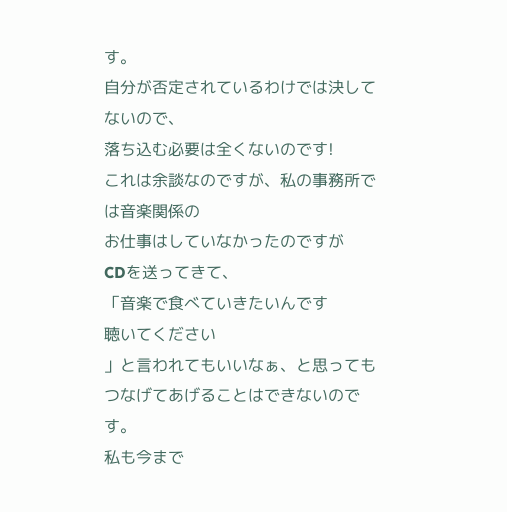す。
自分が否定されているわけでは決してないので、
落ち込む必要は全くないのです!
これは余談なのですが、私の事務所では音楽関係の
お仕事はしていなかったのですが
CDを送ってきて、
「音楽で食べていきたいんです
聴いてください
」と言われてもいいなぁ、と思ってもつなげてあげることはできないのです。
私も今まで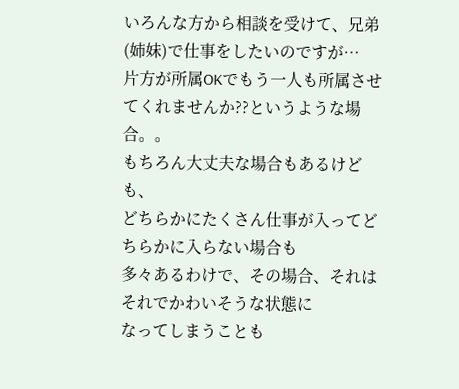いろんな方から相談を受けて、兄弟(姉妹)で仕事をしたいのですが…
片方が所属OKでもう一人も所属させてくれませんか??というような場合。。
もちろん大丈夫な場合もあるけども、
どちらかにたくさん仕事が入ってどちらかに入らない場合も
多々あるわけで、その場合、それはそれでかわいそうな状態に
なってしまうことも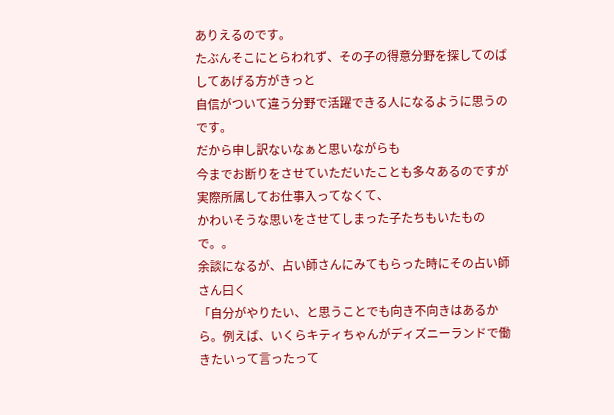ありえるのです。
たぶんそこにとらわれず、その子の得意分野を探してのばしてあげる方がきっと
自信がついて違う分野で活躍できる人になるように思うのです。
だから申し訳ないなぁと思いながらも
今までお断りをさせていただいたことも多々あるのですが
実際所属してお仕事入ってなくて、
かわいそうな思いをさせてしまった子たちもいたもので。。
余談になるが、占い師さんにみてもらった時にその占い師さん曰く
「自分がやりたい、と思うことでも向き不向きはあるから。例えば、いくらキティちゃんがディズニーランドで働きたいって言ったって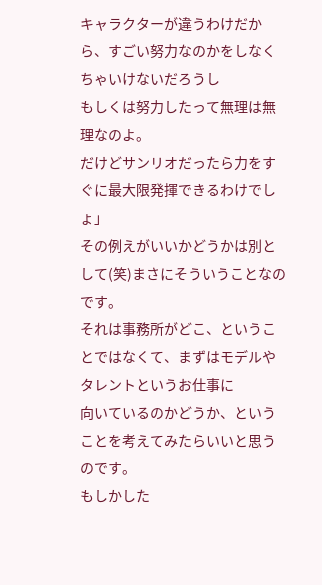キャラクターが違うわけだから、すごい努力なのかをしなくちゃいけないだろうし
もしくは努力したって無理は無理なのよ。
だけどサンリオだったら力をすぐに最大限発揮できるわけでしょ」
その例えがいいかどうかは別として(笑)まさにそういうことなのです。
それは事務所がどこ、ということではなくて、まずはモデルやタレントというお仕事に
向いているのかどうか、ということを考えてみたらいいと思うのです。
もしかした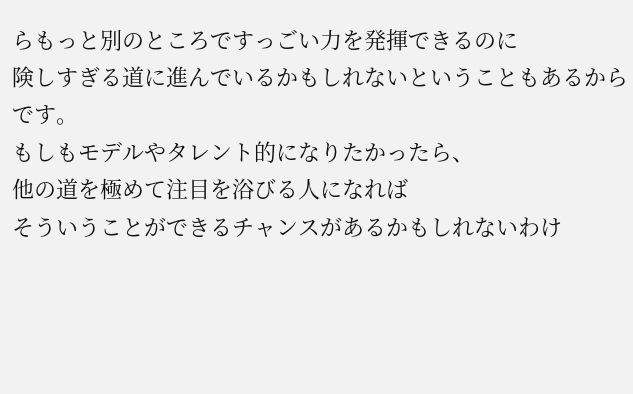らもっと別のところですっごい力を発揮できるのに
険しすぎる道に進んでいるかもしれないということもあるからです。
もしもモデルやタレント的になりたかったら、
他の道を極めて注目を浴びる人になれば
そういうことができるチャンスがあるかもしれないわけ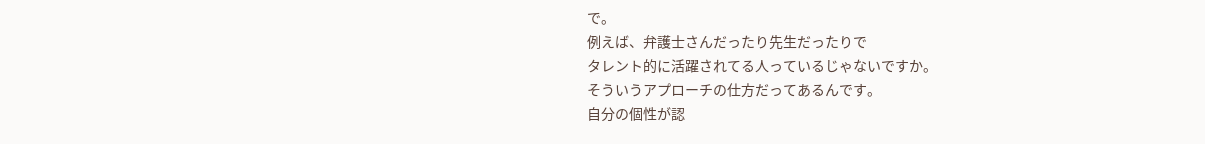で。
例えば、弁護士さんだったり先生だったりで
タレント的に活躍されてる人っているじゃないですか。
そういうアプローチの仕方だってあるんです。
自分の個性が認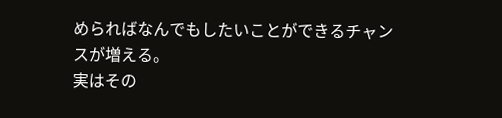められばなんでもしたいことができるチャンスが増える。
実はその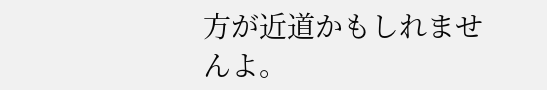方が近道かもしれませんよ。